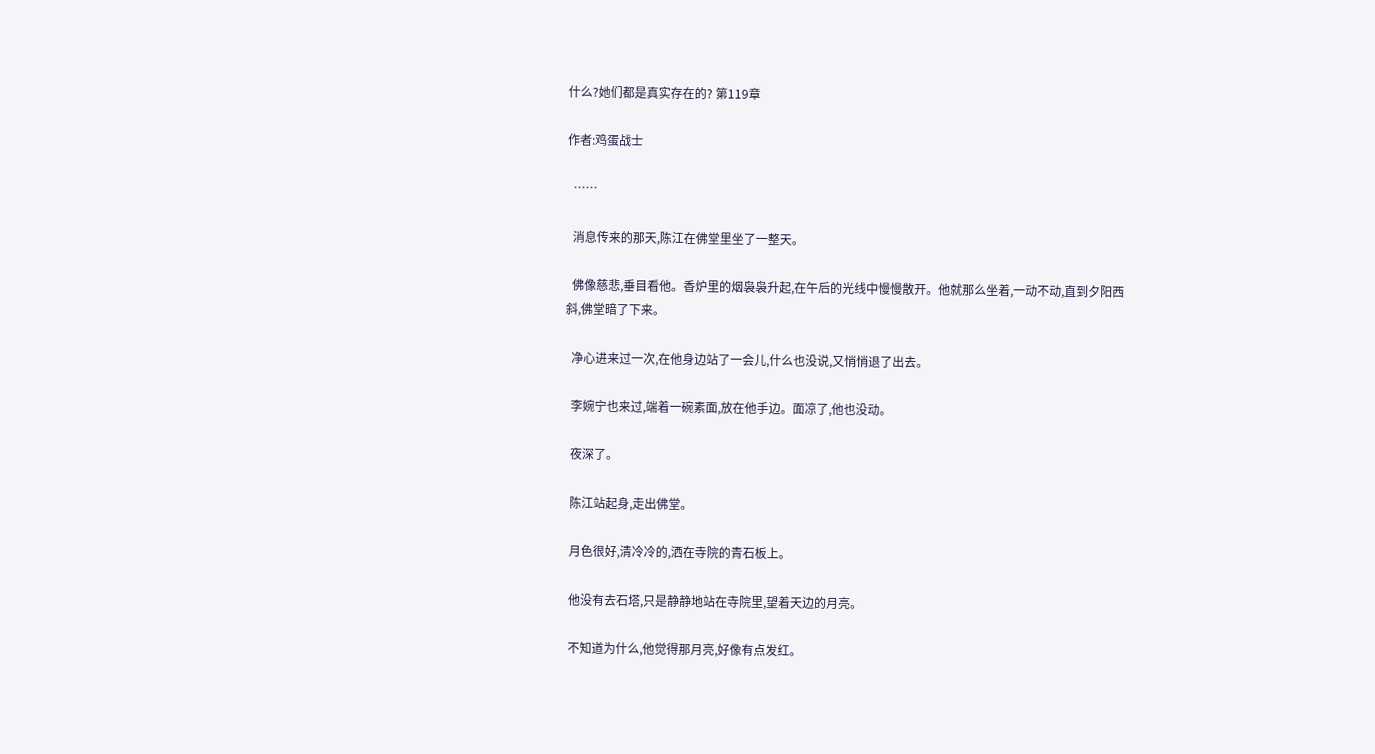什么?她们都是真实存在的? 第119章

作者:鸡蛋战士

  ……

  消息传来的那天,陈江在佛堂里坐了一整天。

  佛像慈悲,垂目看他。香炉里的烟袅袅升起,在午后的光线中慢慢散开。他就那么坐着,一动不动,直到夕阳西斜,佛堂暗了下来。

  净心进来过一次,在他身边站了一会儿,什么也没说,又悄悄退了出去。

  李婉宁也来过,端着一碗素面,放在他手边。面凉了,他也没动。

  夜深了。

  陈江站起身,走出佛堂。

  月色很好,清冷冷的,洒在寺院的青石板上。

  他没有去石塔,只是静静地站在寺院里,望着天边的月亮。

  不知道为什么,他觉得那月亮,好像有点发红。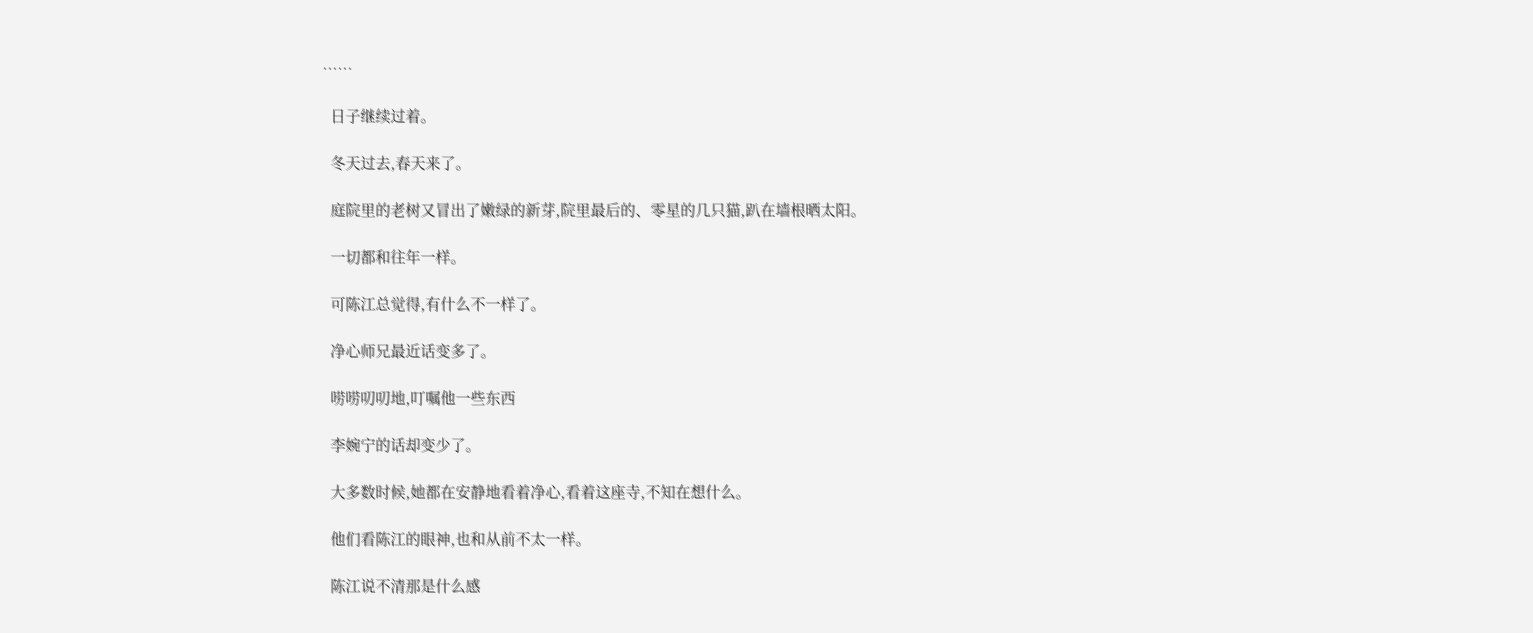……

  日子继续过着。

  冬天过去,春天来了。

  庭院里的老树又冒出了嫩绿的新芽,院里最后的、零星的几只猫,趴在墙根晒太阳。

  一切都和往年一样。

  可陈江总觉得,有什么不一样了。

  净心师兄最近话变多了。

  唠唠叨叨地,叮嘱他一些东西

  李婉宁的话却变少了。

  大多数时候,她都在安静地看着净心,看着这座寺,不知在想什么。

  他们看陈江的眼神,也和从前不太一样。

  陈江说不清那是什么感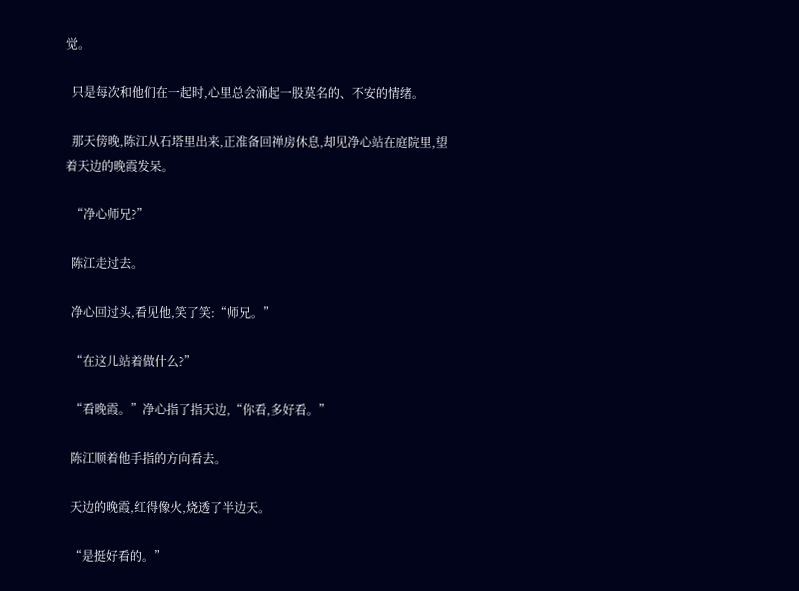觉。

  只是每次和他们在一起时,心里总会涌起一股莫名的、不安的情绪。

  那天傍晚,陈江从石塔里出来,正准备回禅房休息,却见净心站在庭院里,望着天边的晚霞发呆。

  “净心师兄?”

  陈江走过去。

  净心回过头,看见他,笑了笑:“师兄。”

  “在这儿站着做什么?”

  “看晚霞。”净心指了指天边,“你看,多好看。”

  陈江顺着他手指的方向看去。

  天边的晚霞,红得像火,烧透了半边天。

  “是挺好看的。”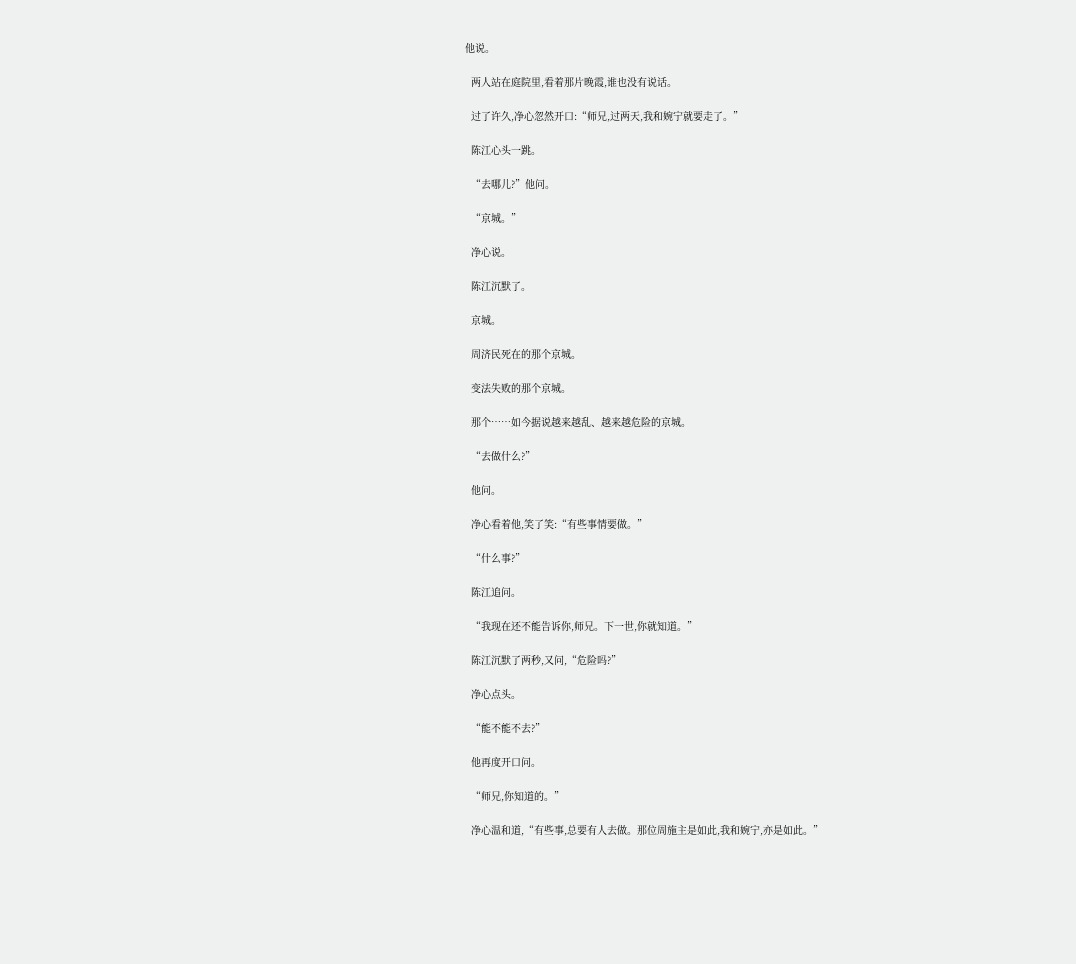他说。

  两人站在庭院里,看着那片晚霞,谁也没有说话。

  过了许久,净心忽然开口:“师兄,过两天,我和婉宁就要走了。”

  陈江心头一跳。

  “去哪儿?”他问。

  “京城。”

  净心说。

  陈江沉默了。

  京城。

  周济民死在的那个京城。

  变法失败的那个京城。

  那个……如今据说越来越乱、越来越危险的京城。

  “去做什么?”

  他问。

  净心看着他,笑了笑:“有些事情要做。”

  “什么事?”

  陈江追问。

  “我现在还不能告诉你,师兄。下一世,你就知道。”

  陈江沉默了两秒,又问,“危险吗?”

  净心点头。

  “能不能不去?”

  他再度开口问。

  “师兄,你知道的。”

  净心温和道,“有些事,总要有人去做。那位周施主是如此,我和婉宁,亦是如此。”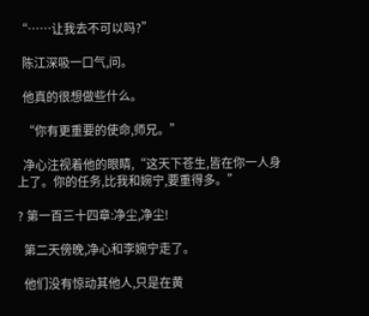“……让我去不可以吗?”

  陈江深吸一口气,问。

  他真的很想做些什么。

  “你有更重要的使命,师兄。”

  净心注视着他的眼睛,“这天下苍生,皆在你一人身上了。你的任务,比我和婉宁,要重得多。”

? 第一百三十四章:净尘,净尘!

  第二天傍晚,净心和李婉宁走了。

  他们没有惊动其他人,只是在黄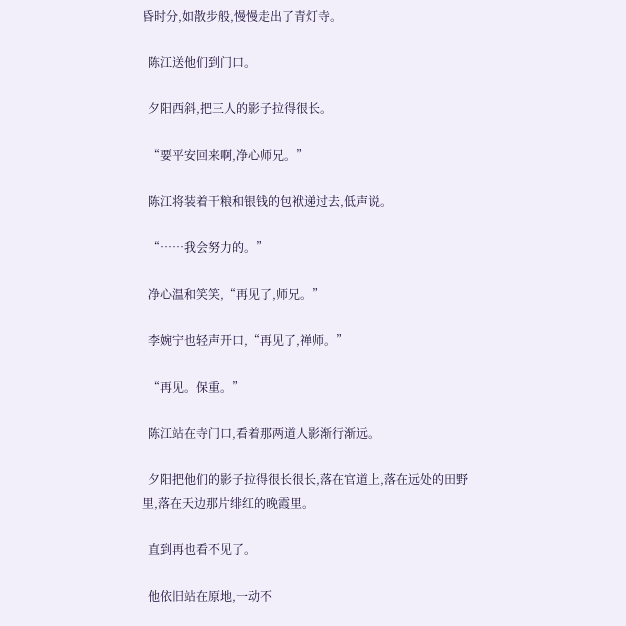昏时分,如散步般,慢慢走出了青灯寺。

  陈江送他们到门口。

  夕阳西斜,把三人的影子拉得很长。

  “要平安回来啊,净心师兄。”

  陈江将装着干粮和银钱的包袱递过去,低声说。

  “……我会努力的。”

  净心温和笑笑,“再见了,师兄。”

  李婉宁也轻声开口,“再见了,禅师。”

  “再见。保重。”

  陈江站在寺门口,看着那两道人影渐行渐远。

  夕阳把他们的影子拉得很长很长,落在官道上,落在远处的田野里,落在天边那片绯红的晚霞里。

  直到再也看不见了。

  他依旧站在原地,一动不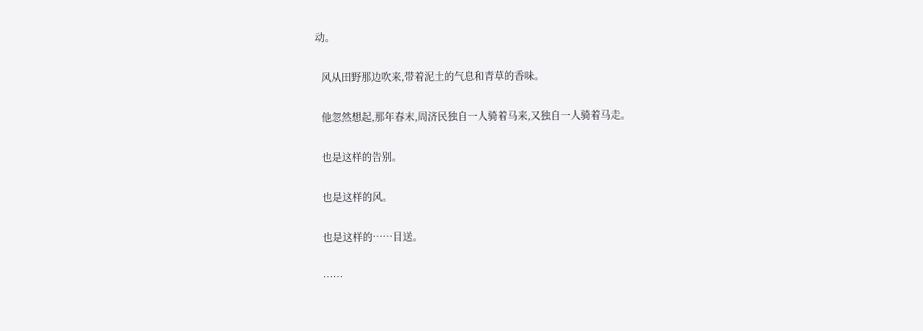动。

  风从田野那边吹来,带着泥土的气息和青草的香味。

  他忽然想起,那年春末,周济民独自一人骑着马来,又独自一人骑着马走。

  也是这样的告别。

  也是这样的风。

  也是这样的……目送。

  ……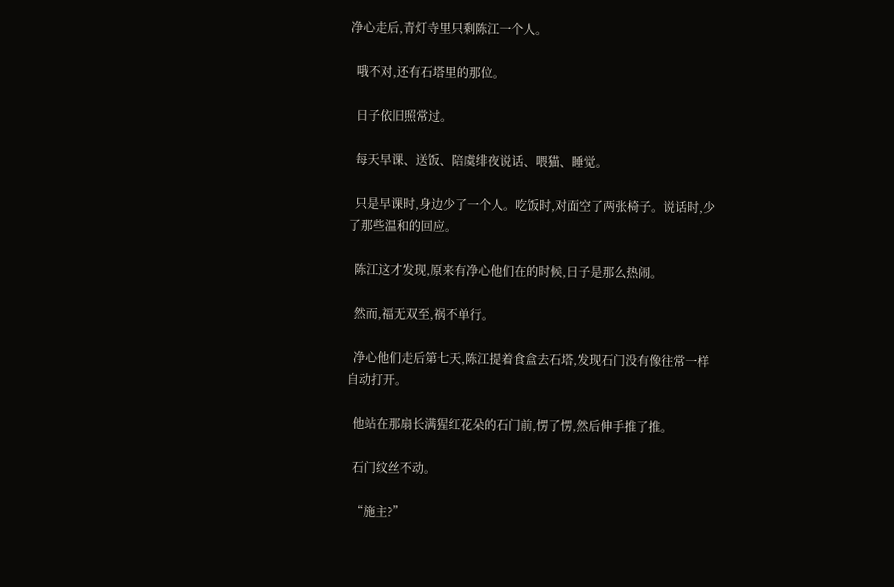净心走后,青灯寺里只剩陈江一个人。

  哦不对,还有石塔里的那位。

  日子依旧照常过。

  每天早课、送饭、陪虞绯夜说话、喂猫、睡觉。

  只是早课时,身边少了一个人。吃饭时,对面空了两张椅子。说话时,少了那些温和的回应。

  陈江这才发现,原来有净心他们在的时候,日子是那么热闹。

  然而,福无双至,祸不单行。

  净心他们走后第七天,陈江提着食盒去石塔,发现石门没有像往常一样自动打开。

  他站在那扇长满猩红花朵的石门前,愣了愣,然后伸手推了推。

  石门纹丝不动。

  “施主?”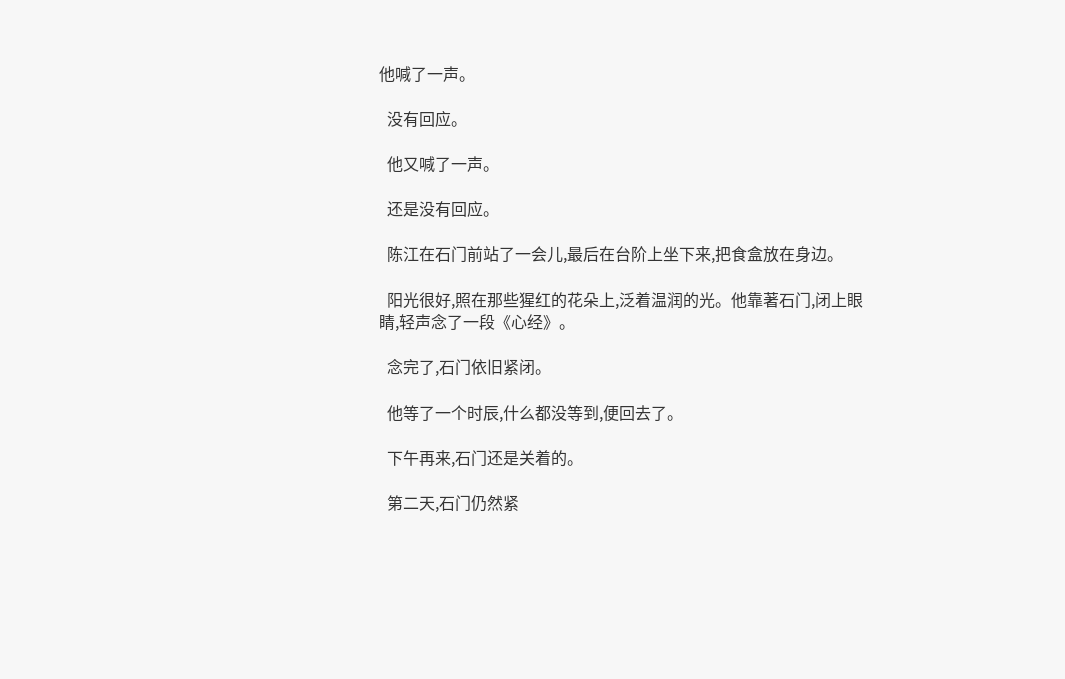他喊了一声。

  没有回应。

  他又喊了一声。

  还是没有回应。

  陈江在石门前站了一会儿,最后在台阶上坐下来,把食盒放在身边。

  阳光很好,照在那些猩红的花朵上,泛着温润的光。他靠著石门,闭上眼睛,轻声念了一段《心经》。

  念完了,石门依旧紧闭。

  他等了一个时辰,什么都没等到,便回去了。

  下午再来,石门还是关着的。

  第二天,石门仍然紧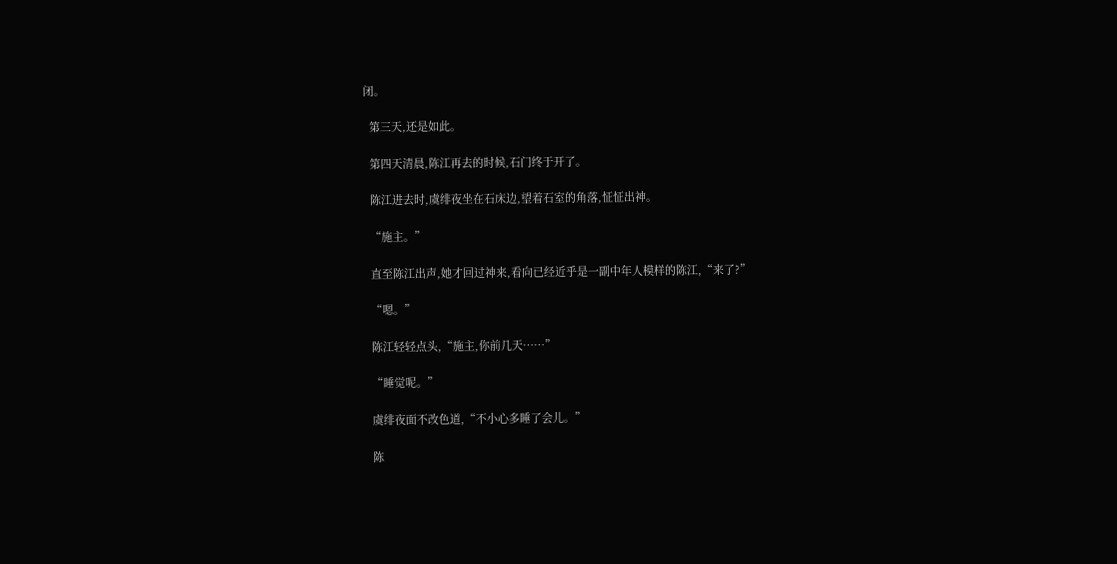闭。

  第三天,还是如此。

  第四天清晨,陈江再去的时候,石门终于开了。

  陈江进去时,虞绯夜坐在石床边,望着石室的角落,怔怔出神。

  “施主。”

  直至陈江出声,她才回过神来,看向已经近乎是一副中年人模样的陈江,“来了?”

  “嗯。”

  陈江轻轻点头,“施主,你前几天……”

  “睡觉呢。”

  虞绯夜面不改色道,“不小心多睡了会儿。”

  陈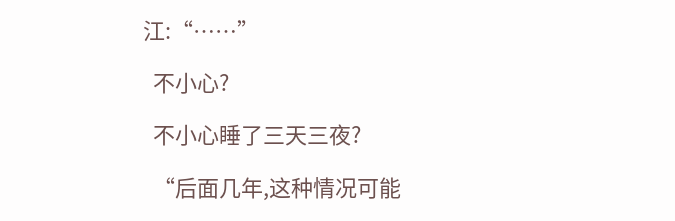江:“……”

  不小心?

  不小心睡了三天三夜?

  “后面几年,这种情况可能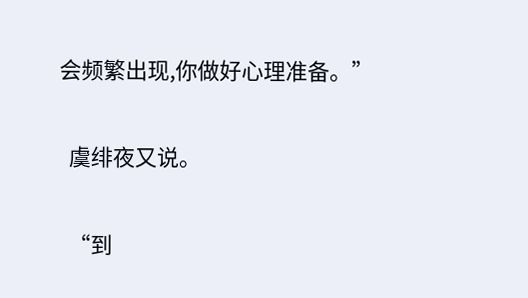会频繁出现,你做好心理准备。”

  虞绯夜又说。

  “到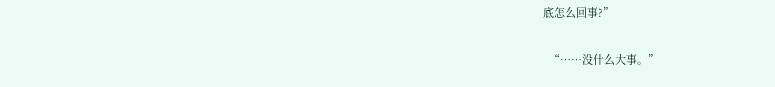底怎么回事?”

  “……没什么大事。”